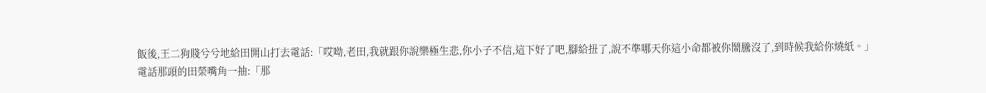飯後,王二狗賤兮兮地給田開山打去電話:「哎呦,老田,我就跟你說樂極生悲,你小子不信,這下好了吧,腳給扭了,說不準哪天你這小命都被你鬧騰沒了,到時候我給你燒紙。」
電話那頭的田榮嘴角一抽:「那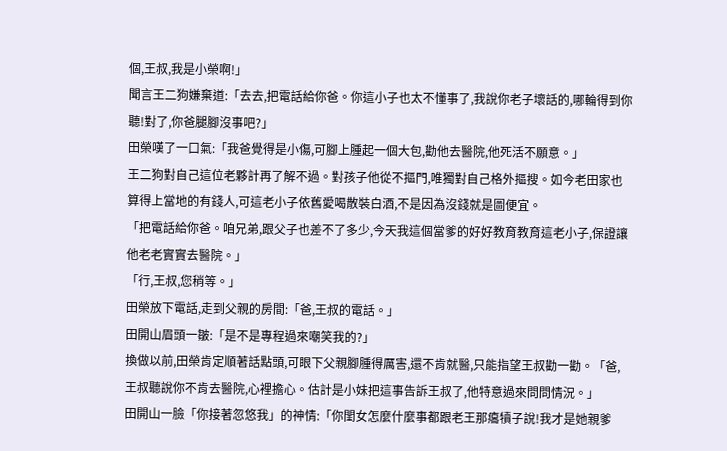個,王叔,我是小榮啊!」
聞言王二狗嫌棄道:「去去,把電話給你爸。你這小子也太不懂事了,我說你老子壞話的,哪輪得到你聽!對了,你爸腿腳沒事吧?」
田榮嘆了一口氣:「我爸覺得是小傷,可腳上腫起一個大包,勸他去醫院,他死活不願意。」
王二狗對自己這位老夥計再了解不過。對孩子他從不摳門,唯獨對自己格外摳搜。如今老田家也算得上當地的有錢人,可這老小子依舊愛喝散裝白酒,不是因為沒錢就是圖便宜。
「把電話給你爸。咱兄弟,跟父子也差不了多少,今天我這個當爹的好好教育教育這老小子,保證讓他老老實實去醫院。」
「行,王叔,您稍等。」
田榮放下電話,走到父親的房間:「爸,王叔的電話。」
田開山眉頭一皺:「是不是專程過來嘲笑我的?」
換做以前,田榮肯定順著話點頭,可眼下父親腳腫得厲害,還不肯就醫,只能指望王叔勸一勸。「爸,王叔聽說你不肯去醫院,心裡擔心。估計是小妹把這事告訴王叔了,他特意過來問問情況。」
田開山一臉「你接著忽悠我」的神情:「你閨女怎麼什麼事都跟老王那癟犢子說!我才是她親爹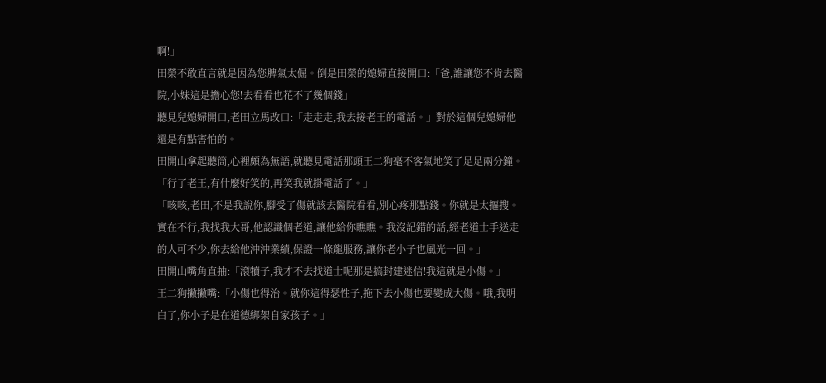啊!」
田榮不敢直言就是因為您脾氣太倔。倒是田榮的媳婦直接開口:「爸,誰讓您不肯去醫院,小妹這是擔心您!去看看也花不了幾個錢」
聽見兒媳婦開口,老田立馬改口:「走走走,我去接老王的電話。」對於這個兒媳婦他還是有點害怕的。
田開山拿起聽筒,心裡頗為無語,就聽見電話那頭王二狗毫不客氣地笑了足足兩分鐘。「行了老王,有什麼好笑的,再笑我就掛電話了。」
「咳咳,老田,不是我說你,腳受了傷就該去醫院看看,別心疼那點錢。你就是太摳搜。實在不行,我找我大哥,他認識個老道,讓他給你瞧瞧。我沒記錯的話,經老道士手送走的人可不少,你去給他沖沖業績,保證一條龍服務,讓你老小子也風光一回。」
田開山嘴角直抽:「滾犢子,我才不去找道士呢那是搞封建迷信!我這就是小傷。」
王二狗撇撇嘴:「小傷也得治。就你這得瑟性子,拖下去小傷也要變成大傷。哦,我明白了,你小子是在道德綁架自家孩子。」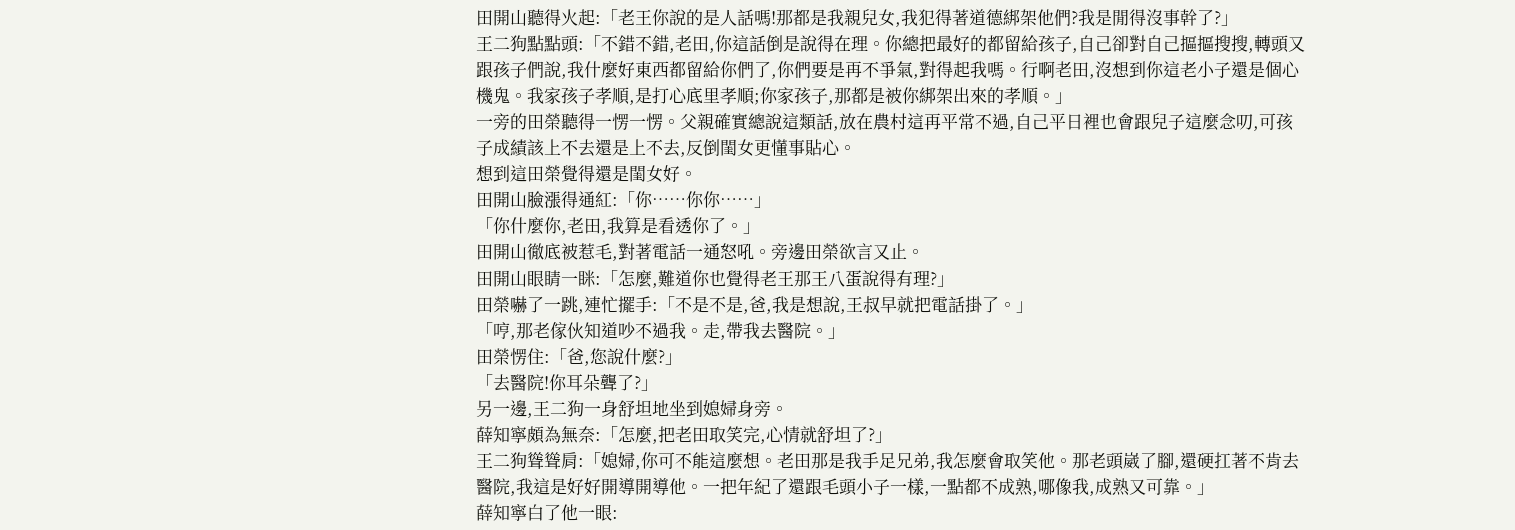田開山聽得火起:「老王你說的是人話嗎!那都是我親兒女,我犯得著道德綁架他們?我是閒得沒事幹了?」
王二狗點點頭:「不錯不錯,老田,你這話倒是說得在理。你總把最好的都留給孩子,自己卻對自己摳摳搜搜,轉頭又跟孩子們說,我什麼好東西都留給你們了,你們要是再不爭氣,對得起我嗎。行啊老田,沒想到你這老小子還是個心機鬼。我家孩子孝順,是打心底里孝順;你家孩子,那都是被你綁架出來的孝順。」
一旁的田榮聽得一愣一愣。父親確實總說這類話,放在農村這再平常不過,自己平日裡也會跟兒子這麼念叨,可孩子成績該上不去還是上不去,反倒閨女更懂事貼心。
想到這田榮覺得還是閨女好。
田開山臉漲得通紅:「你……你你……」
「你什麼你,老田,我算是看透你了。」
田開山徹底被惹毛,對著電話一通怒吼。旁邊田榮欲言又止。
田開山眼睛一眯:「怎麼,難道你也覺得老王那王八蛋說得有理?」
田榮嚇了一跳,連忙擺手:「不是不是,爸,我是想說,王叔早就把電話掛了。」
「哼,那老傢伙知道吵不過我。走,帶我去醫院。」
田榮愣住:「爸,您說什麼?」
「去醫院!你耳朵聾了?」
另一邊,王二狗一身舒坦地坐到媳婦身旁。
薛知寧頗為無奈:「怎麼,把老田取笑完,心情就舒坦了?」
王二狗聳聳肩:「媳婦,你可不能這麼想。老田那是我手足兄弟,我怎麼會取笑他。那老頭崴了腳,還硬扛著不肯去醫院,我這是好好開導開導他。一把年紀了還跟毛頭小子一樣,一點都不成熟,哪像我,成熟又可靠。」
薛知寧白了他一眼: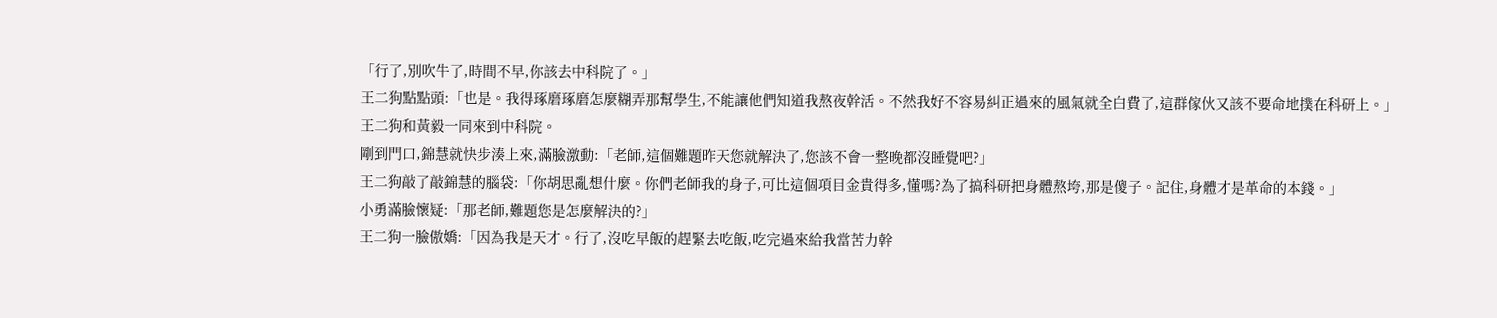「行了,別吹牛了,時間不早,你該去中科院了。」
王二狗點點頭:「也是。我得琢磨琢磨怎麼糊弄那幫學生,不能讓他們知道我熬夜幹活。不然我好不容易糾正過來的風氣就全白費了,這群傢伙又該不要命地撲在科研上。」
王二狗和黃毅一同來到中科院。
剛到門口,錦慧就快步湊上來,滿臉激動:「老師,這個難題昨天您就解決了,您該不會一整晚都沒睡覺吧?」
王二狗敲了敲錦慧的腦袋:「你胡思亂想什麼。你們老師我的身子,可比這個項目金貴得多,懂嗎?為了搞科研把身體熬垮,那是傻子。記住,身體才是革命的本錢。」
小勇滿臉懷疑:「那老師,難題您是怎麼解決的?」
王二狗一臉傲嬌:「因為我是天才。行了,沒吃早飯的趕緊去吃飯,吃完過來給我當苦力幹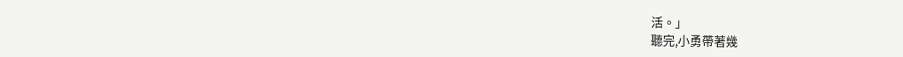活。」
聽完,小勇帶著幾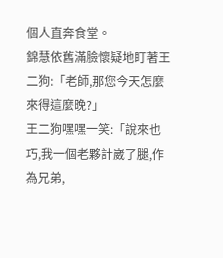個人直奔食堂。
錦慧依舊滿臉懷疑地盯著王二狗:「老師,那您今天怎麼來得這麼晚?」
王二狗嘿嘿一笑:「說來也巧,我一個老夥計崴了腿,作為兄弟,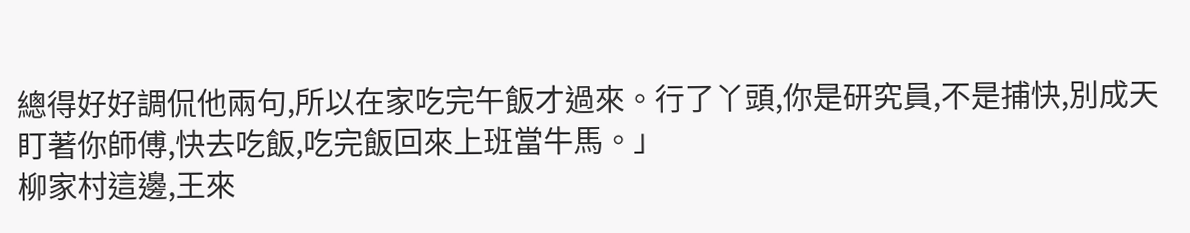總得好好調侃他兩句,所以在家吃完午飯才過來。行了丫頭,你是研究員,不是捕快,別成天盯著你師傅,快去吃飯,吃完飯回來上班當牛馬。」
柳家村這邊,王來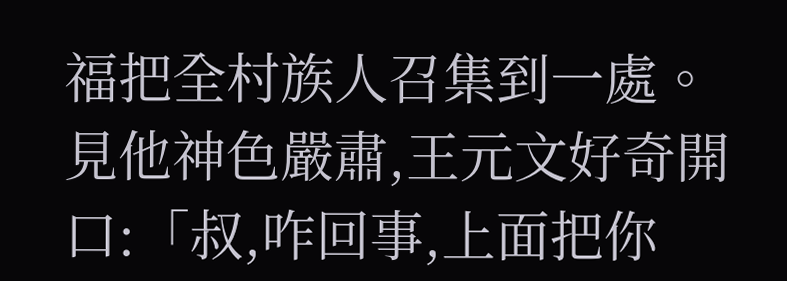福把全村族人召集到一處。
見他神色嚴肅,王元文好奇開口:「叔,咋回事,上面把你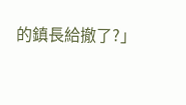的鎮長給撤了?」